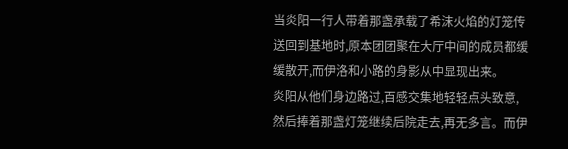当炎阳一行人带着那盏承载了希沫火焰的灯笼传送回到基地时,原本团团聚在大厅中间的成员都缓缓散开,而伊洛和小路的身影从中显现出来。
炎阳从他们身边路过,百感交集地轻轻点头致意,然后捧着那盏灯笼继续后院走去,再无多言。而伊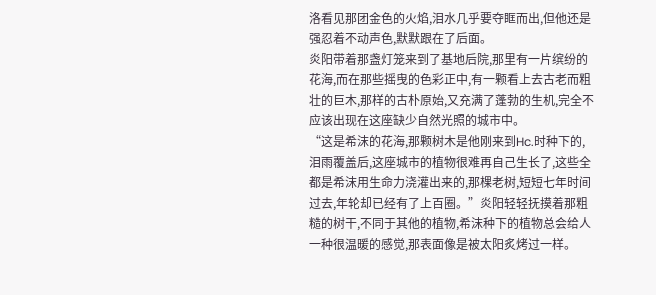洛看见那团金色的火焰,泪水几乎要夺眶而出,但他还是强忍着不动声色,默默跟在了后面。
炎阳带着那盏灯笼来到了基地后院,那里有一片缤纷的花海,而在那些摇曳的色彩正中,有一颗看上去古老而粗壮的巨木,那样的古朴原始,又充满了蓬勃的生机,完全不应该出现在这座缺少自然光照的城市中。
“这是希沫的花海,那颗树木是他刚来到Hc.时种下的,泪雨覆盖后,这座城市的植物很难再自己生长了,这些全都是希沫用生命力浇灌出来的,那棵老树,短短七年时间过去,年轮却已经有了上百圈。”炎阳轻轻抚摸着那粗糙的树干,不同于其他的植物,希沫种下的植物总会给人一种很温暖的感觉,那表面像是被太阳炙烤过一样。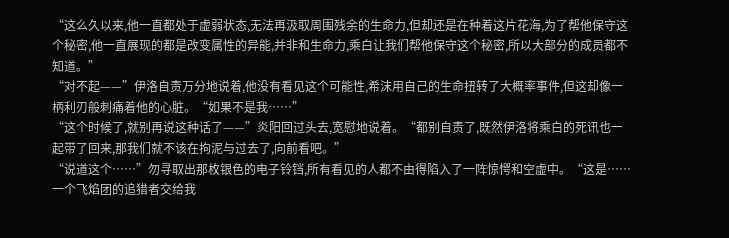“这么久以来,他一直都处于虚弱状态,无法再汲取周围残余的生命力,但却还是在种着这片花海,为了帮他保守这个秘密,他一直展现的都是改变属性的异能,并非和生命力,乘白让我们帮他保守这个秘密,所以大部分的成员都不知道。”
“对不起——”伊洛自责万分地说着,他没有看见这个可能性,希沫用自己的生命扭转了大概率事件,但这却像一柄利刃般刺痛着他的心脏。“如果不是我……”
“这个时候了,就别再说这种话了——”炎阳回过头去,宽慰地说着。“都别自责了,既然伊洛将乘白的死讯也一起带了回来,那我们就不该在拘泥与过去了,向前看吧。”
“说道这个……”勿寻取出那枚银色的电子铃铛,所有看见的人都不由得陷入了一阵惊愕和空虚中。“这是……一个飞焰团的追猎者交给我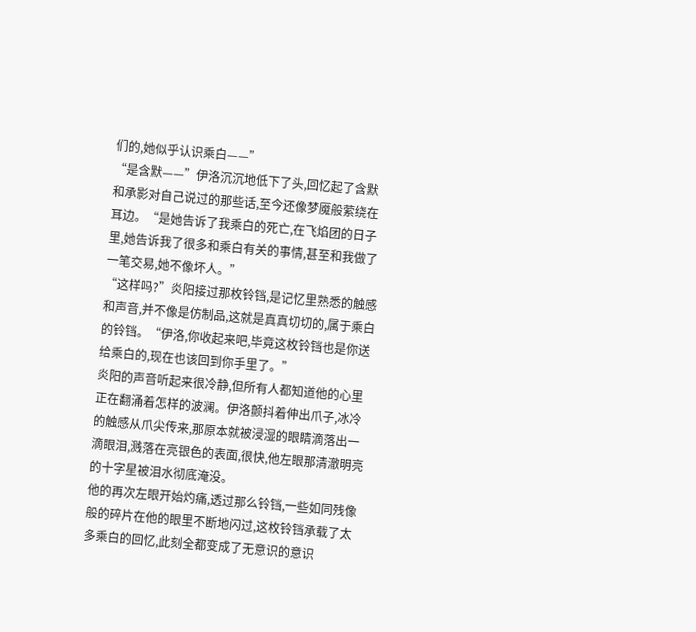们的,她似乎认识乘白——”
“是含默——”伊洛沉沉地低下了头,回忆起了含默和承影对自己说过的那些话,至今还像梦魇般萦绕在耳边。“是她告诉了我乘白的死亡,在飞焰团的日子里,她告诉我了很多和乘白有关的事情,甚至和我做了一笔交易,她不像坏人。”
“这样吗?”炎阳接过那枚铃铛,是记忆里熟悉的触感和声音,并不像是仿制品,这就是真真切切的,属于乘白的铃铛。“伊洛,你收起来吧,毕竟这枚铃铛也是你送给乘白的,现在也该回到你手里了。”
炎阳的声音听起来很冷静,但所有人都知道他的心里正在翻涌着怎样的波澜。伊洛颤抖着伸出爪子,冰冷的触感从爪尖传来,那原本就被浸湿的眼睛滴落出一滴眼泪,溅落在亮银色的表面,很快,他左眼那清澈明亮的十字星被泪水彻底淹没。
他的再次左眼开始灼痛,透过那么铃铛,一些如同残像般的碎片在他的眼里不断地闪过,这枚铃铛承载了太多乘白的回忆,此刻全都变成了无意识的意识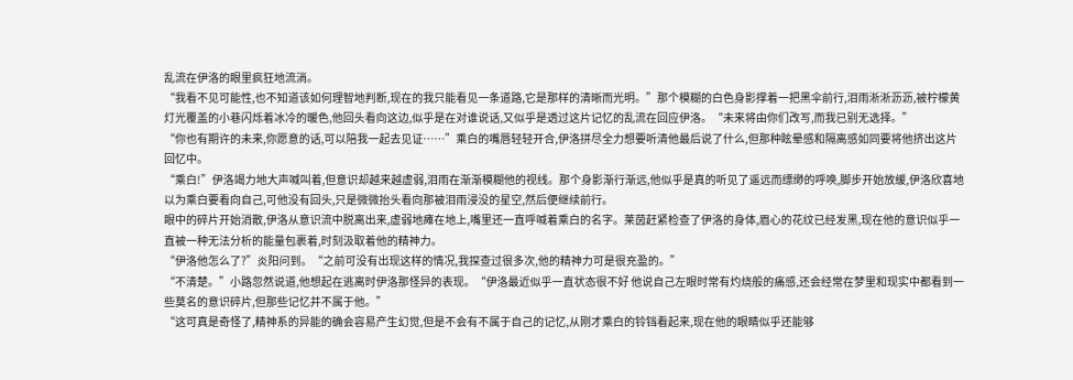乱流在伊洛的眼里疯狂地流淌。
“我看不见可能性,也不知道该如何理智地判断,现在的我只能看见一条道路,它是那样的清晰而光明。”那个模糊的白色身影撑着一把黑伞前行,泪雨淅淅沥沥,被柠檬黄灯光覆盖的小巷闪烁着冰冷的暖色,他回头看向这边,似乎是在对谁说话,又似乎是透过这片记忆的乱流在回应伊洛。“未来将由你们改写,而我已别无选择。”
“你也有期许的未来,你愿意的话,可以陪我一起去见证……”乘白的嘴唇轻轻开合,伊洛拼尽全力想要听清他最后说了什么,但那种眩晕感和隔离感如同要将他挤出这片回忆中。
“乘白!”伊洛竭力地大声喊叫着,但意识却越来越虚弱,泪雨在渐渐模糊他的视线。那个身影渐行渐远,他似乎是真的听见了遥远而缥缈的呼唤,脚步开始放缓,伊洛欣喜地以为乘白要看向自己,可他没有回头,只是微微抬头看向那被泪雨浸没的星空,然后便继续前行。
眼中的碎片开始消散,伊洛从意识流中脱离出来,虚弱地瘫在地上,嘴里还一直呼喊着乘白的名字。莱茵赶紧检查了伊洛的身体,眉心的花纹已经发黑,现在他的意识似乎一直被一种无法分析的能量包裹着,时刻汲取着他的精神力。
“伊洛他怎么了?”炎阳问到。“之前可没有出现这样的情况,我探查过很多次,他的精神力可是很充盈的。”
“不清楚。”小路忽然说道,他想起在逃离时伊洛那怪异的表现。“伊洛最近似乎一直状态很不好 他说自己左眼时常有灼烧般的痛感,还会经常在梦里和现实中都看到一些莫名的意识碎片,但那些记忆并不属于他。”
“这可真是奇怪了,精神系的异能的确会容易产生幻觉,但是不会有不属于自己的记忆,从刚才乘白的铃铛看起来,现在他的眼睛似乎还能够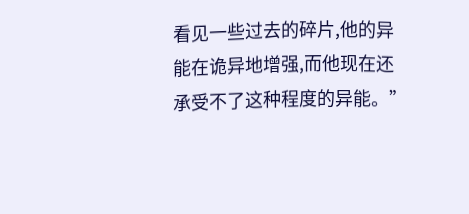看见一些过去的碎片,他的异能在诡异地增强,而他现在还承受不了这种程度的异能。”